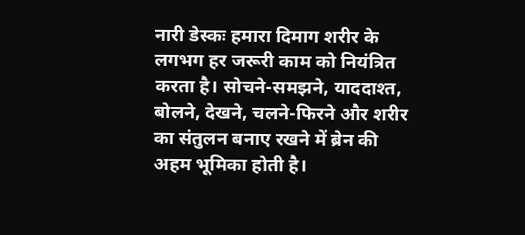नारी डेस्कः हमारा दिमाग शरीर के लगभग हर जरूरी काम को नियंत्रित करता है। सोचने-समझने, याददाश्त, बोलने, देखने, चलने-फिरने और शरीर का संतुलन बनाए रखने में ब्रेन की अहम भूमिका होती है।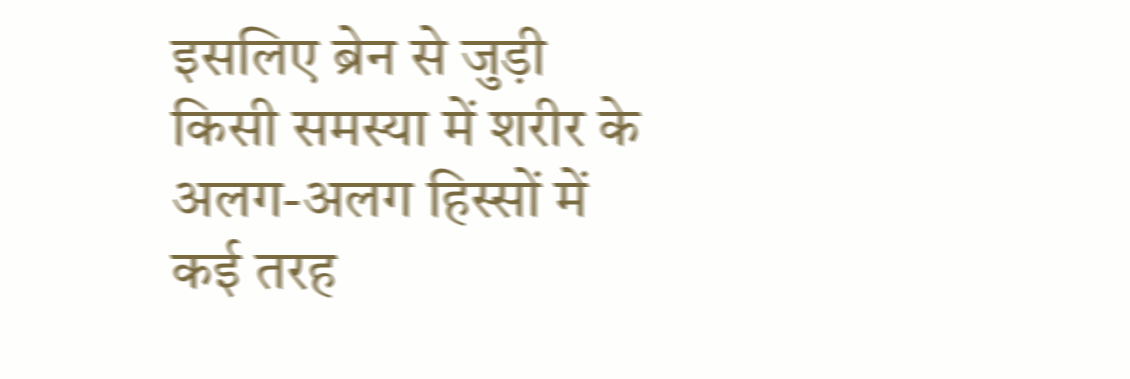इसलिए ब्रेन से जुड़ी किसी समस्या में शरीर के अलग-अलग हिस्सों में कई तरह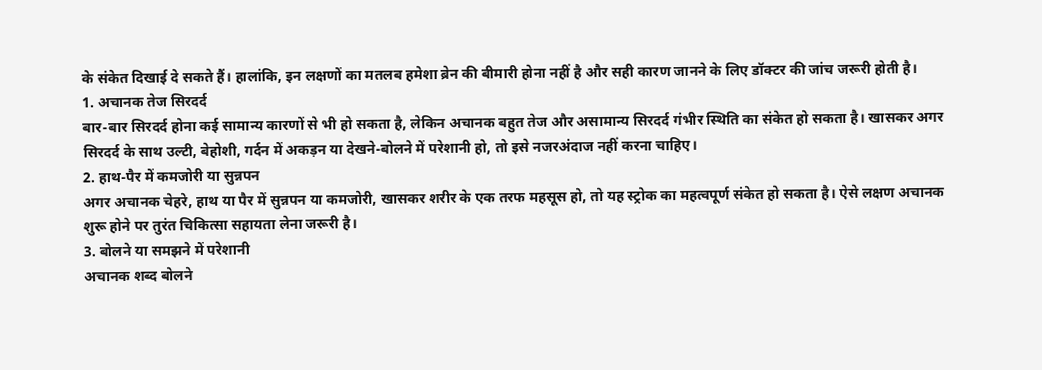के संकेत दिखाई दे सकते हैं। हालांकि, इन लक्षणों का मतलब हमेशा ब्रेन की बीमारी होना नहीं है और सही कारण जानने के लिए डॉक्टर की जांच जरूरी होती है।
1. अचानक तेज सिरदर्द
बार-बार सिरदर्द होना कई सामान्य कारणों से भी हो सकता है, लेकिन अचानक बहुत तेज और असामान्य सिरदर्द गंभीर स्थिति का संकेत हो सकता है। खासकर अगर सिरदर्द के साथ उल्टी, बेहोशी, गर्दन में अकड़न या देखने-बोलने में परेशानी हो, तो इसे नजरअंदाज नहीं करना चाहिए।
2. हाथ-पैर में कमजोरी या सुन्नपन
अगर अचानक चेहरे, हाथ या पैर में सुन्नपन या कमजोरी, खासकर शरीर के एक तरफ महसूस हो, तो यह स्ट्रोक का महत्वपूर्ण संकेत हो सकता है। ऐसे लक्षण अचानक शुरू होने पर तुरंत चिकित्सा सहायता लेना जरूरी है।
3. बोलने या समझने में परेशानी
अचानक शब्द बोलने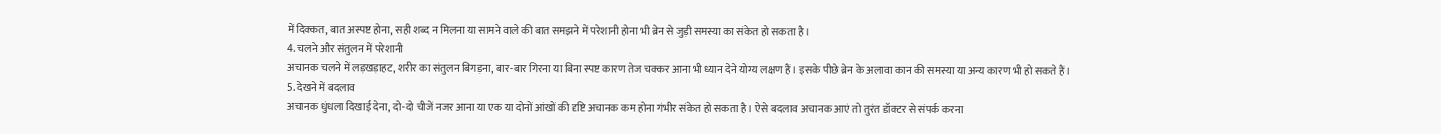में दिक्कत, बात अस्पष्ट होना, सही शब्द न मिलना या सामने वाले की बात समझने में परेशानी होना भी ब्रेन से जुड़ी समस्या का संकेत हो सकता है।
4. चलने और संतुलन में परेशानी
अचानक चलने में लड़खड़ाहट, शरीर का संतुलन बिगड़ना, बार-बार गिरना या बिना स्पष्ट कारण तेज चक्कर आना भी ध्यान देने योग्य लक्षण हैं। इसके पीछे ब्रेन के अलावा कान की समस्या या अन्य कारण भी हो सकते हैं।
5. देखने में बदलाव
अचानक धुंधला दिखाई देना, दो-दो चीजें नजर आना या एक या दोनों आंखों की दृष्टि अचानक कम होना गंभीर संकेत हो सकता है। ऐसे बदलाव अचानक आएं तो तुरंत डॉक्टर से संपर्क करना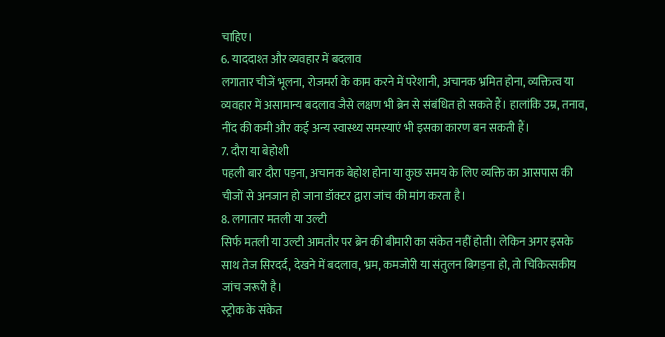चाहिए।
6. याददाश्त और व्यवहार में बदलाव
लगातार चीजें भूलना, रोजमर्रा के काम करने में परेशानी, अचानक भ्रमित होना, व्यक्तित्व या व्यवहार में असामान्य बदलाव जैसे लक्षण भी ब्रेन से संबंधित हो सकते हैं। हालांकि उम्र, तनाव, नींद की कमी और कई अन्य स्वास्थ्य समस्याएं भी इसका कारण बन सकती हैं।
7. दौरा या बेहोशी
पहली बार दौरा पड़ना, अचानक बेहोश होना या कुछ समय के लिए व्यक्ति का आसपास की चीजों से अनजान हो जाना डॉक्टर द्वारा जांच की मांग करता है।
8. लगातार मतली या उल्टी
सिर्फ मतली या उल्टी आमतौर पर ब्रेन की बीमारी का संकेत नहीं होती। लेकिन अगर इसके साथ तेज सिरदर्द, देखने में बदलाव, भ्रम, कमजोरी या संतुलन बिगड़ना हो, तो चिकित्सकीय जांच जरूरी है।
स्ट्रोक के संकेत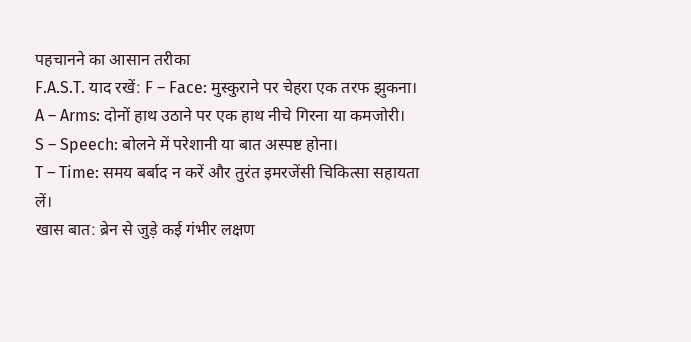पहचानने का आसान तरीका
F.A.S.T. याद रखें: F – Face: मुस्कुराने पर चेहरा एक तरफ झुकना।
A – Arms: दोनों हाथ उठाने पर एक हाथ नीचे गिरना या कमजोरी।
S – Speech: बोलने में परेशानी या बात अस्पष्ट होना।
T – Time: समय बर्बाद न करें और तुरंत इमरजेंसी चिकित्सा सहायता लें।
खास बात: ब्रेन से जुड़े कई गंभीर लक्षण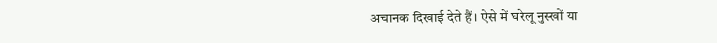अचानक दिखाई देते हैं। ऐसे में घरेलू नुस्खों या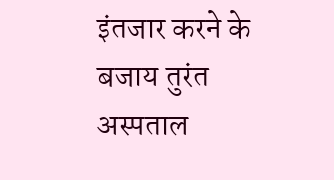इंतजार करने के बजाय तुरंत अस्पताल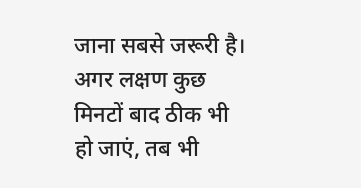जाना सबसे जरूरी है। अगर लक्षण कुछ मिनटों बाद ठीक भी हो जाएं, तब भी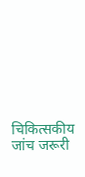चिकित्सकीय जांच जरूरी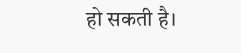हो सकती है।